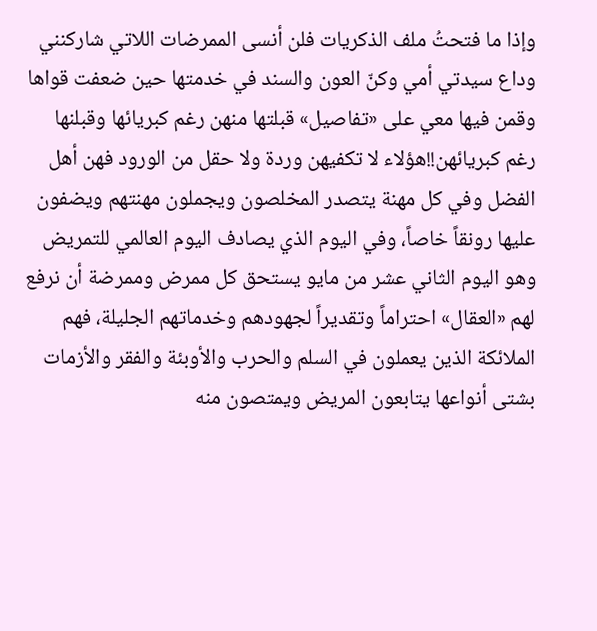وإذا ما فتحتُ ملف الذكريات فلن أنسى الممرضات اللاتي شاركنني وداع سيدتي أمي وكنّ العون والسند في خدمتها حين ضعفت قواها وقمن فيها معي على «تفاصيل» قبلتها منهن رغم كبريائها وقبلنها رغم كبريائهن!!هؤلاء لا تكفيهن وردة ولا حقل من الورود فهن أهل الفضل وفي كل مهنة يتصدر المخلصون ويجملون مهنتهم ويضفون عليها رونقاً خاصاً، وفي اليوم الذي يصادف اليوم العالمي للتمريض وهو اليوم الثاني عشر من مايو يستحق كل ممرض وممرضة أن نرفع لهم «العقال» احتراماً وتقديراً لجهودهم وخدماتهم الجليلة، فهم الملائكة الذين يعملون في السلم والحرب والأوبئة والفقر والأزمات بشتى أنواعها يتابعون المريض ويمتصون منه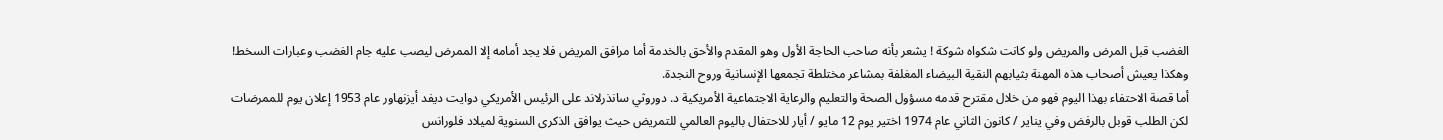الغضب قبل المرض والمريض ولو كانت شكواه شوكة ! يشعر بأنه صاحب الحاجة الأول وهو المقدم والأحق بالخدمة أما مرافق المريض فلا يجد أمامه إلا الممرض ليصب عليه جام الغضب وعبارات السخط! وهكذا يعيش أصحاب هذه المهنة بثيابهم النقية البيضاء المغلفة بمشاعر مختلطة تجمعها الإنسانية وروح النجدة.
أما قصة الاحتفاء بهذا اليوم فهو من خلال مقترح قدمه مسؤول الصحة والتعليم والرعاية الاجتماعية الأمريكية د. دوروثي سانذرلاند على الرئيس الأمريكي دوايت ديفد أيزنهاور عام 1953 إعلان يوم للممرضات لكن الطلب قوبل بالرفض وفي يناير / كانون الثاني عام 1974 اختير يوم 12 مايو / أيار للاحتفال باليوم العالمي للتمريض حيث يوافق الذكرى السنوية لميلاد فلورانس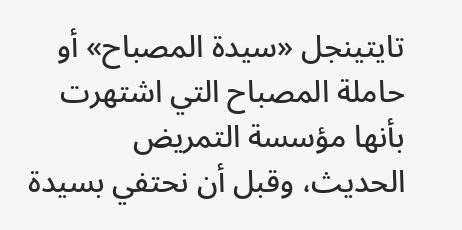تايتينجل «سيدة المصباح» أو حاملة المصباح التي اشتهرت بأنها مؤسسة التمريض الحديث، وقبل أن نحتفي بسيدة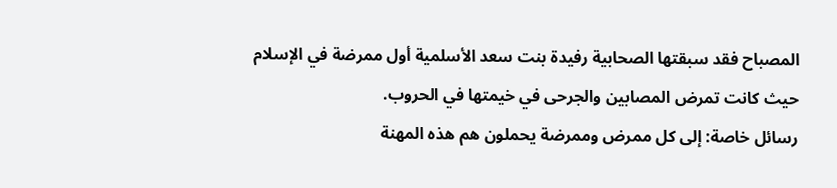المصباح فقد سبقتها الصحابية رفيدة بنت سعد الأسلمية أول ممرضة في الإسلام حيث كانت تمرض المصابين والجرحى في خيمتها في الحروب.
رسائل خاصة: إلى كل ممرض وممرضة يحملون هم هذه المهنة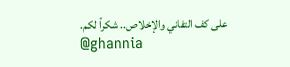على كف التفاني والإخلاص.. شكراً لكم.
@ghannia